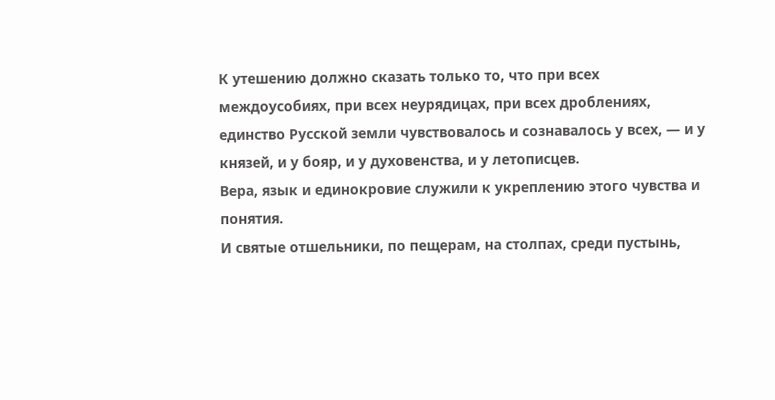К утешению должно сказать только то, что при всех междоусобиях, при всех неурядицах, при всех дроблениях, единство Русской земли чувствовалось и сознавалось у всех, — и у князей, и у бояр, и у духовенства, и у летописцев.
Вера, язык и единокровие служили к укреплению этого чувства и понятия.
И святые отшельники, по пещерам, на столпах, среди пустынь,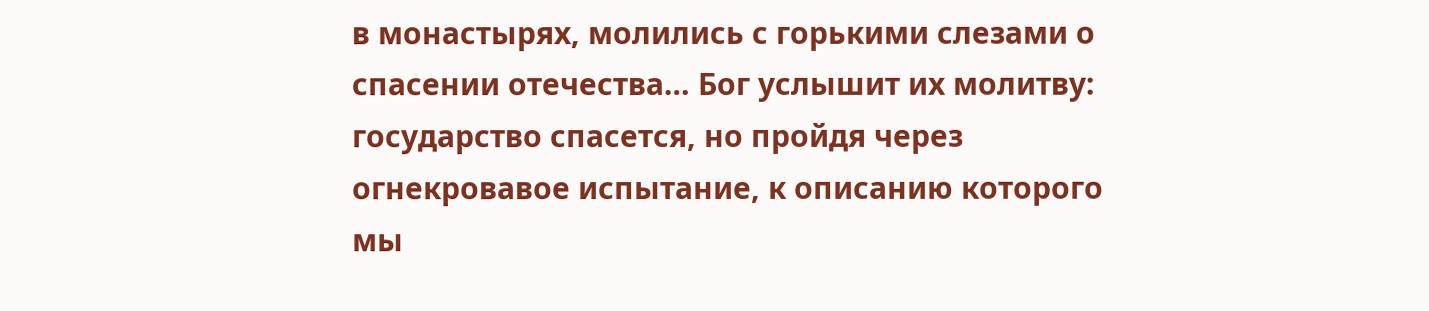в монастырях, молились с горькими слезами о спасении отечества… Бог услышит их молитву: государство спасется, но пройдя через огнекровавое испытание, к описанию которого мы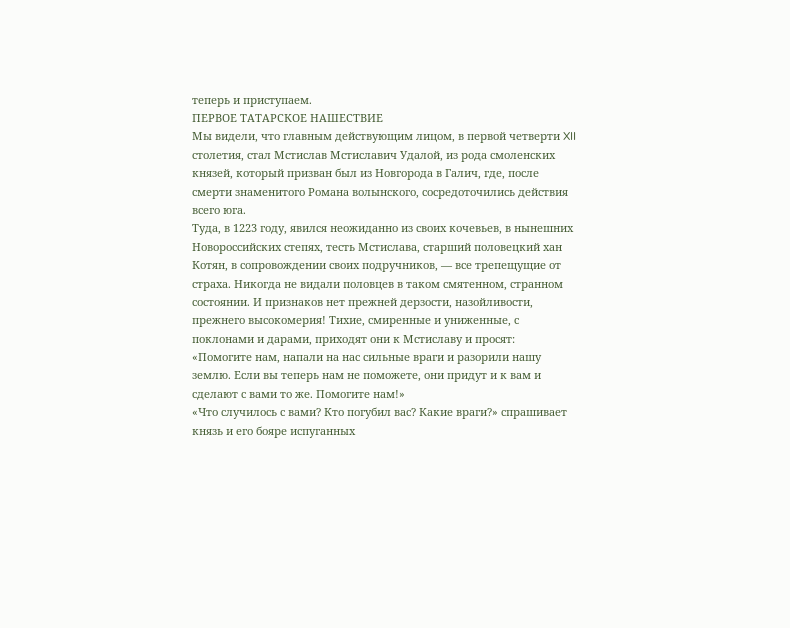теперь и приступаем.
ПЕРВОЕ ТАТАРСКОЕ НАШЕСТВИЕ
Мы видели, что главным действующим лицом, в первой четверти XII столетия, стал Мстислав Мстиславич Удалой, из рода смоленских князей, который призван был из Новгорода в Галич, где, после смерти знаменитого Романа волынского, сосредоточились действия всего юга.
Туда, в 1223 году, явился неожиданно из своих кочевьев, в нынешних Новороссийских степях, тесть Мстислава, старший половецкий хан Котян, в сопровождении своих подручников, — все трепещущие от страха. Никогда не видали половцев в таком смятенном, странном состоянии. И признаков нет прежней дерзости, назойливости, прежнего высокомерия! Тихие, смиренные и униженные, с поклонами и дарами, приходят они к Мстиславу и просят: «Помогите нам, напали на нас сильные враги и разорили нашу землю. Если вы теперь нам не поможете, они придут и к вам и сделают с вами то же. Помогите нам!»
«Что случилось с вами? Кто погубил вас? Какие враги?» спрашивает князь и его бояре испуганных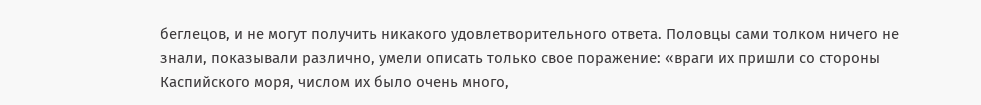беглецов, и не могут получить никакого удовлетворительного ответа. Половцы сами толком ничего не знали, показывали различно, умели описать только свое поражение: «враги их пришли со стороны Каспийского моря, числом их было очень много,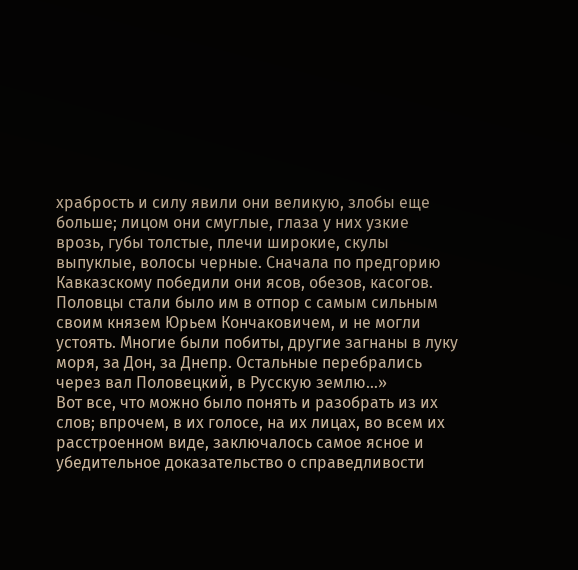храбрость и силу явили они великую, злобы еще больше; лицом они смуглые, глаза у них узкие врозь, губы толстые, плечи широкие, скулы выпуклые, волосы черные. Сначала по предгорию Кавказскому победили они ясов, обезов, касогов. Половцы стали было им в отпор с самым сильным своим князем Юрьем Кончаковичем, и не могли устоять. Многие были побиты, другие загнаны в луку моря, за Дон, за Днепр. Остальные перебрались через вал Половецкий, в Русскую землю…»
Вот все, что можно было понять и разобрать из их слов; впрочем, в их голосе, на их лицах, во всем их расстроенном виде, заключалось самое ясное и убедительное доказательство о справедливости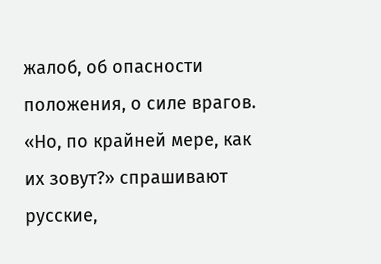жалоб, об опасности положения, о силе врагов.
«Но, по крайней мере, как их зовут?» спрашивают русские,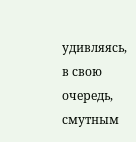удивляясь, в свою очередь, смутным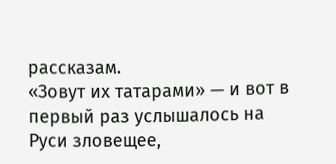рассказам.
«Зовут их татарами» — и вот в первый раз услышалось на Руси зловещее,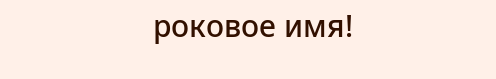роковое имя!